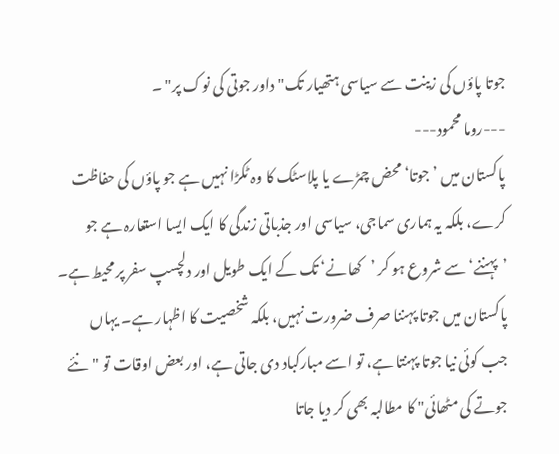جوتا پاؤں کی زینت سے سیاسی ہتھیار تک"داور جوتی کی نوک پر" ۔
---روما محمود---
پاکستان میں ’جوتا‘ محض چمڑے یا پلاسٹک کا وہ ٹکڑا نہیں ہے جو پاؤں کی حفاظت کرے، بلکہ یہ ہماری سماجی، سیاسی اور جذباتی زندگی کا ایک ایسا استعارہ ہے جو ’پہننے‘ سے شروع ہو کر ’کھانے‘ تک کے ایک طویل اور دلچسپ سفر پر محیط ہے۔
پاکستان میں جوتا پہننا صرف ضرورت نہیں، بلکہ شخصیت کا اظہار ہے۔ یہاں جب کوئی نیا جوتا پہنتا ہے، تو اسے مبارکباد دی جاتی ہے، اور بعض اوقات تو "نئے جوتے کی مٹھائی" کا مطالبہ بھی کر دیا جاتا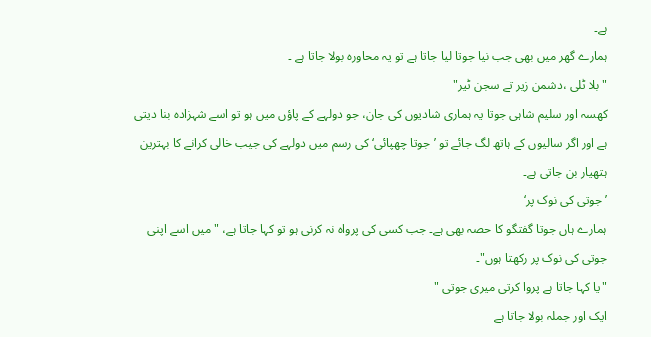ہے۔
ہمارے گھر میں بھی جب نیا جوتا لیا جاتا ہے تو یہ محاورہ بولا جاتا ہے ۔
"بلا ٹلی ،دشمن زیر تے سجن ٹیر"
کھسہ اور سلیم شاہی جوتا یہ ہماری شادیوں کی جان، جو دولہے کے پاؤں میں ہو تو اسے شہزادہ بنا دیتی ہے اور اگر سالیوں کے ہاتھ لگ جائے تو ’جوتا چھپائی‘ کی رسم میں دولہے کی جیب خالی کرانے کا بہترین ہتھیار بن جاتی ہے۔
’جوتی کی نوک پر‘
ہمارے ہاں جوتا گفتگو کا حصہ بھی ہے۔ جب کسی کی پرواہ نہ کرنی ہو تو کہا جاتا ہے، "میں اسے اپنی جوتی کی نوک پر رکھتا ہوں"۔
"یا کہا جاتا ہے پروا کرتی میری جوتی "
ایک اور جملہ بولا جاتا ہے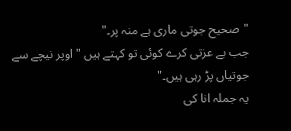"صحیح جوتی ماری ہے منہ پر۔"
جب بے عزتی کرے کوئی تو کہتے ہیں "اوپر نیچے سے جوتیاں پڑ رہی ہیں۔"
یہ جملہ انا کی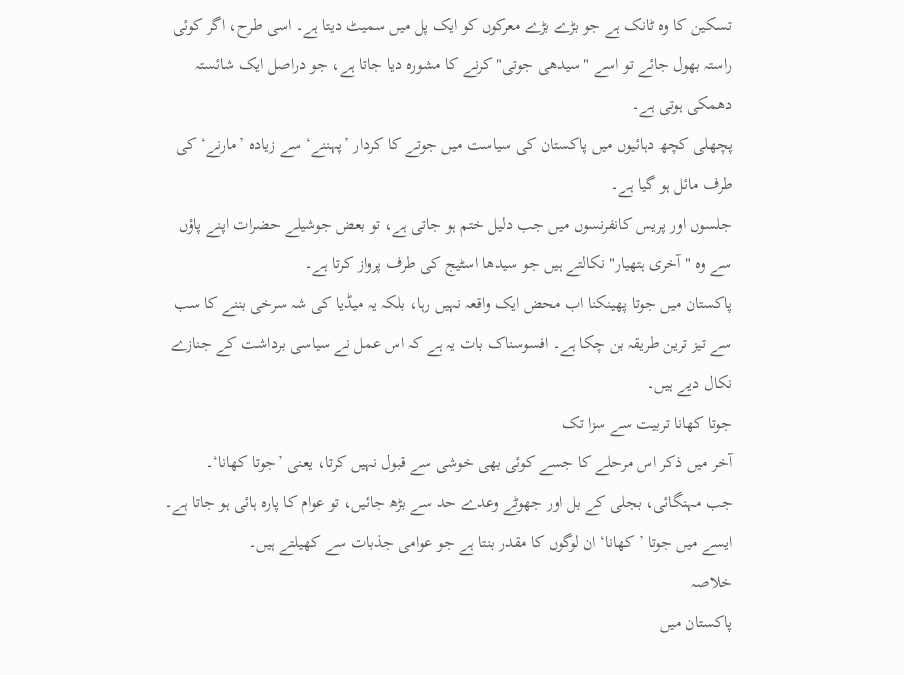تسکین کا وہ ٹانک ہے جو بڑے بڑے معرکوں کو ایک پل میں سمیٹ دیتا ہے۔ اسی طرح، اگر کوئی راستہ بھول جائے تو اسے "سیدھی جوتی" کرنے کا مشورہ دیا جاتا ہے، جو دراصل ایک شائستہ دھمکی ہوتی ہے۔
پچھلی کچھ دہائیوں میں پاکستان کی سیاست میں جوتے کا کردار ’پہننے‘ سے زیادہ ’مارنے‘ کی طرف مائل ہو گیا ہے۔
جلسوں اور پریس کانفرنسوں میں جب دلیل ختم ہو جاتی ہے، تو بعض جوشیلے حضرات اپنے پاؤں سے وہ "آخری ہتھیار" نکالتے ہیں جو سیدھا اسٹیج کی طرف پرواز کرتا ہے۔
پاکستان میں جوتا پھینکنا اب محض ایک واقعہ نہیں رہا، بلکہ یہ میڈیا کی شہ سرخی بننے کا سب سے تیز ترین طریقہ بن چکا ہے۔ افسوسناک بات یہ ہے کہ اس عمل نے سیاسی برداشت کے جنازے نکال دیے ہیں۔
جوتا کھانا تربیت سے سزا تک
آخر میں ذکر اس مرحلے کا جسے کوئی بھی خوشی سے قبول نہیں کرتا، یعنی ’جوتا کھانا‘۔
جب مہنگائی، بجلی کے بل اور جھوٹے وعدے حد سے بڑھ جائیں، تو عوام کا پارہ ہائی ہو جاتا ہے۔ ایسے میں جوتا ’کھانا‘ ان لوگوں کا مقدر بنتا ہے جو عوامی جذبات سے کھیلتے ہیں۔
خلاصہ
پاکستان میں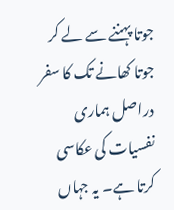جوتا پہننے سے لے کر جوتا کھانے تک کا سفر دراصل ہماری نفسیات کی عکاسی کرتا ہے۔ یہ جہاں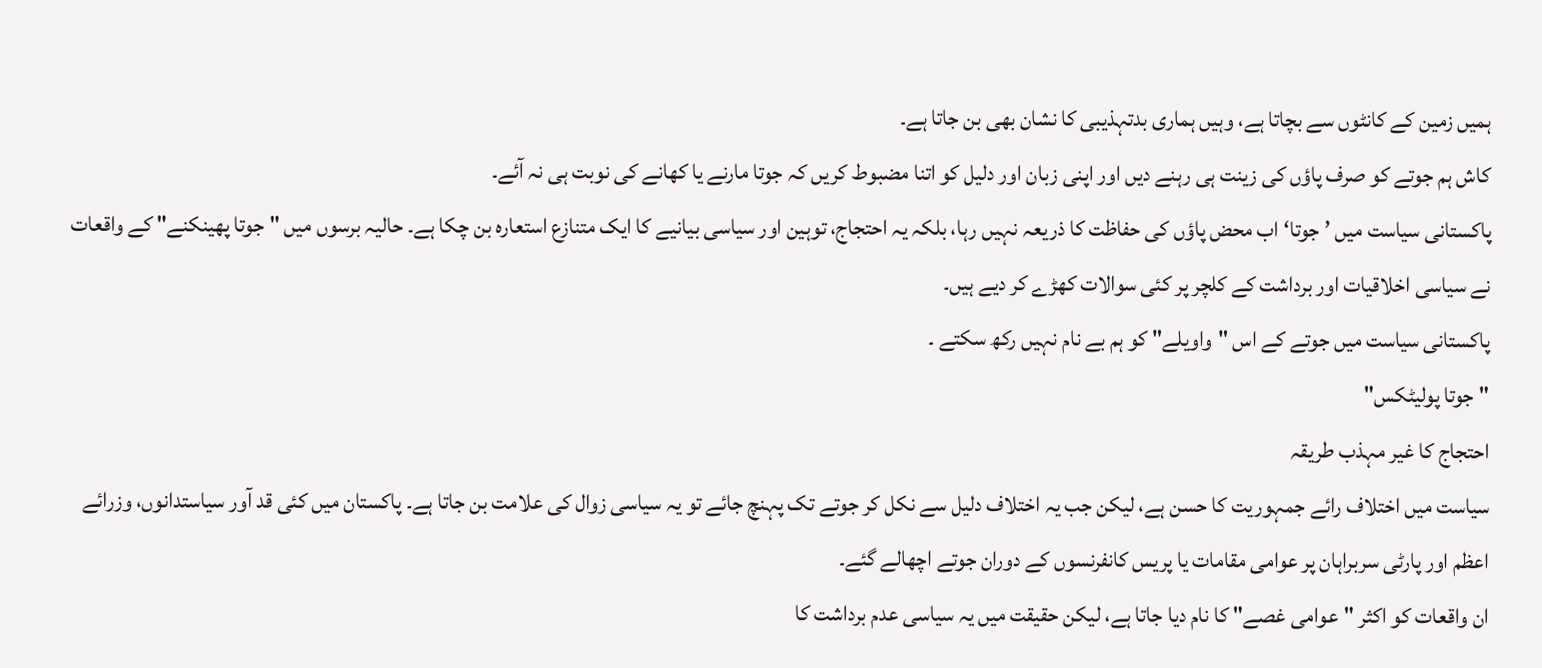ہمیں زمین کے کانٹوں سے بچاتا ہے، وہیں ہماری بدتہذیبی کا نشان بھی بن جاتا ہے۔
کاش ہم جوتے کو صرف پاؤں کی زینت ہی رہنے دیں اور اپنی زبان اور دلیل کو اتنا مضبوط کریں کہ جوتا مارنے یا کھانے کی نوبت ہی نہ آئے۔
پاکستانی سیاست میں ’جوتا‘ اب محض پاؤں کی حفاظت کا ذریعہ نہیں رہا، بلکہ یہ احتجاج، توہین اور سیاسی بیانیے کا ایک متنازع استعارہ بن چکا ہے۔ حالیہ برسوں میں "جوتا پھینکنے" کے واقعات نے سیاسی اخلاقیات اور برداشت کے کلچر پر کئی سوالات کھڑے کر دیے ہیں۔
پاکستانی سیاست میں جوتے کے اس "واویلے" کو ہم بے نام نہیں رکھ سکتے ۔
"جوتا پولیٹکس"
احتجاج کا غیر مہذب طریقہ
سیاست میں اختلاف رائے جمہوریت کا حسن ہے، لیکن جب یہ اختلاف دلیل سے نکل کر جوتے تک پہنچ جائے تو یہ سیاسی زوال کی علامت بن جاتا ہے۔ پاکستان میں کئی قد آور سیاستدانوں، وزرائے اعظم اور پارٹی سربراہان پر عوامی مقامات یا پریس کانفرنسوں کے دوران جوتے اچھالے گئے۔
ان واقعات کو اکثر "عوامی غصے" کا نام دیا جاتا ہے، لیکن حقیقت میں یہ سیاسی عدم برداشت کا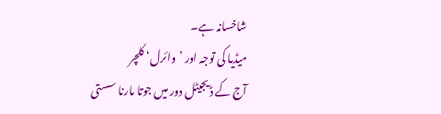شاخسانہ ہے۔
میڈیا کی توجہ اور ’وائرل‘ کلچر
آج کے ڈیجیٹل دور میں جوتا مارنا سستی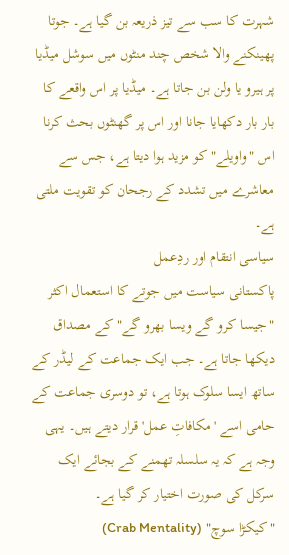شہرت کا سب سے تیز ذریعہ بن گیا ہے۔ جوتا پھینکنے والا شخص چند منٹوں میں سوشل میڈیا پر ہیرو یا ولن بن جاتا ہے۔ میڈیا پر اس واقعے کا بار بار دکھایا جانا اور اس پر گھنٹوں بحث کرنا اس "واویلے" کو مزید ہوا دیتا ہے، جس سے معاشرے میں تشدد کے رجحان کو تقویت ملتی ہے۔
سیاسی انتقام اور ردِعمل
پاکستانی سیاست میں جوتے کا استعمال اکثر "جیسا کرو گے ویسا بھرو گے" کے مصداق دیکھا جاتا ہے۔ جب ایک جماعت کے لیڈر کے ساتھ ایسا سلوک ہوتا ہے، تو دوسری جماعت کے حامی اسے 'مکافاتِ عمل' قرار دیتے ہیں۔ یہی وجہ ہے کہ یہ سلسلہ تھمنے کے بجائے ایک سرکل کی صورت اختیار کر گیا ہے۔
"کیکڑا سوچ" (Crab Mentality)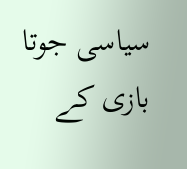سیاسی جوتا بازی کے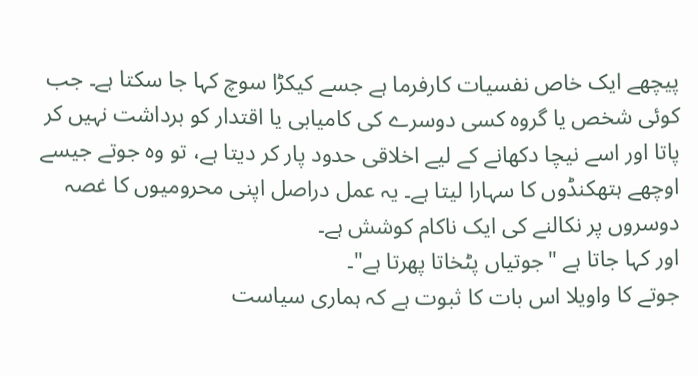پیچھے ایک خاص نفسیات کارفرما ہے جسے کیکڑا سوچ کہا جا سکتا ہے۔ جب کوئی شخص یا گروہ کسی دوسرے کی کامیابی یا اقتدار کو برداشت نہیں کر پاتا اور اسے نیچا دکھانے کے لیے اخلاقی حدود پار کر دیتا ہے، تو وہ جوتے جیسے اوچھے ہتھکنڈوں کا سہارا لیتا ہے۔ یہ عمل دراصل اپنی محرومیوں کا غصہ دوسروں پر نکالنے کی ایک ناکام کوشش ہے۔
اور کہا جاتا ہے "جوتیاں پٹخاتا پھرتا ہے"۔
جوتے کا واویلا اس بات کا ثبوت ہے کہ ہماری سیاست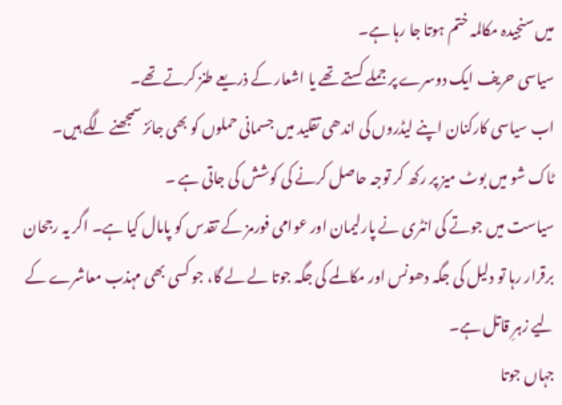میں سنجیدہ مکالمہ ختم ہوتا جا رہا ہے۔
سیاسی حریف ایک دوسرے پر جملے کستے تھے یا اشعار کے ذریعے طنز کرتے تھے۔
اب سیاسی کارکنان اپنے لیڈروں کی اندھی تقلید میں جسمانی حملوں کو بھی جائز سمجھنے لگے ہیں۔
ٹاک شو میں بوٹ میز پر رکھ کر توجہ حاصل کرنے کی کوشش کی جاتی ہے ۔
سیاست میں جوتے کی انٹری نے پارلیمان اور عوامی فورمز کے تقدس کو پامال کیا ہے۔ اگر یہ رجحان برقرار رہا تو دلیل کی جگہ دھونس اور مکالمے کی جگہ جوتا لے لے گا، جو کسی بھی مہذب معاشرے کے لیے زہرِ قاتل ہے۔
جہاں جوتا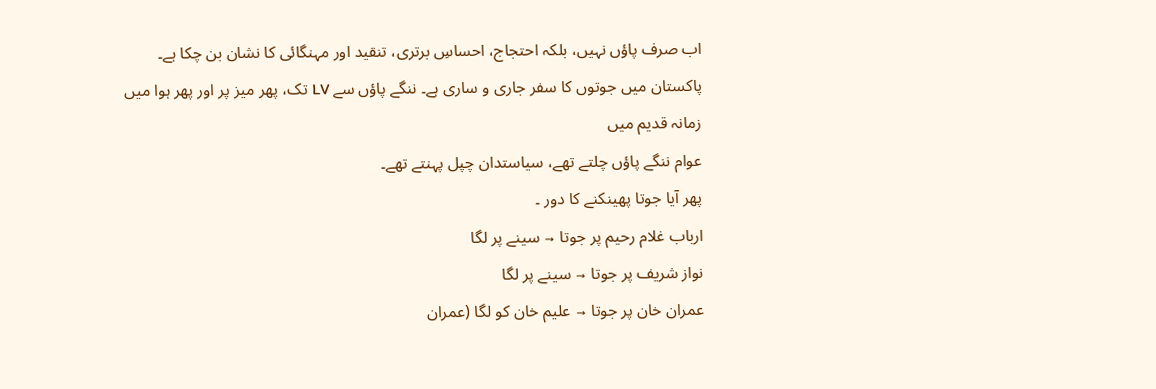اب صرف پاؤں نہیں، بلکہ احتجاج، احساسِ برتری، تنقید اور مہنگائی کا نشان بن چکا ہے۔
پاکستان میں جوتوں کا سفر جاری و ساری ہے۔ ننگے پاؤں سے LV تک، پھر میز پر اور پھر ہوا میں
زمانہ قدیم میں
عوام ننگے پاؤں چلتے تھے، سیاستدان چپل پہنتے تھے۔
پھر آیا جوتا پھینکنے کا دور ۔
ارباب غلام رحیم پر جوتا → سینے پر لگا
نواز شریف پر جوتا → سینے پر لگا
عمران خان پر جوتا → علیم خان کو لگا (عمران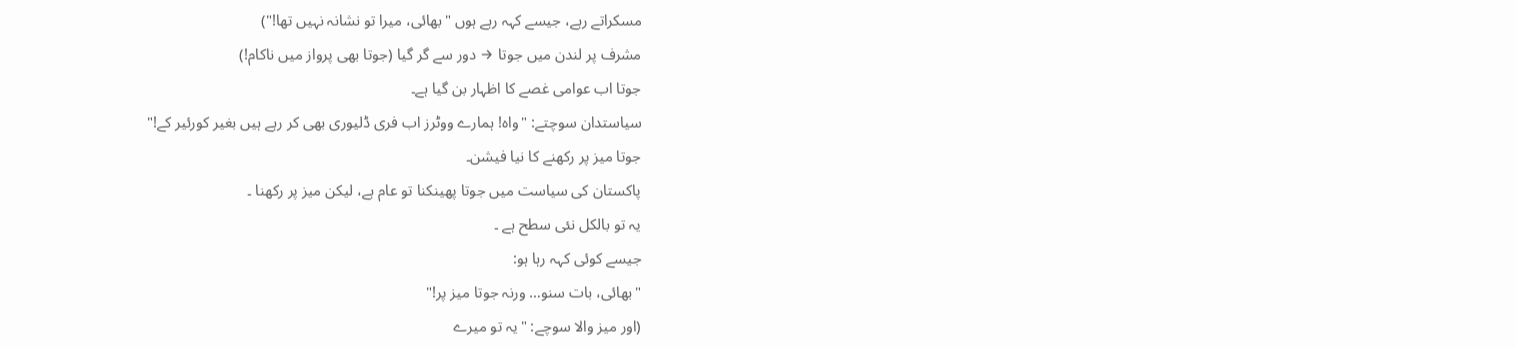مسکراتے رہے، جیسے کہہ رہے ہوں "بھائی، میرا تو نشانہ نہیں تھا!")
مشرف پر لندن میں جوتا → دور سے گر گیا (جوتا بھی پرواز میں ناکام!)
جوتا اب عوامی غصے کا اظہار بن گیا ہے۔
سیاستدان سوچتے: "واہ! ہمارے ووٹرز اب فری ڈلیوری بھی کر رہے ہیں بغیر کورئیر کے!"
جوتا میز پر رکھنے کا نیا فیشن۔
پاکستان کی سیاست میں جوتا پھینکنا تو عام ہے، لیکن میز پر رکھنا ۔
یہ تو بالکل نئی سطح ہے ۔
جیسے کوئی کہہ رہا ہو:
"بھائی، بات سنو… ورنہ جوتا میز پر!"
(اور میز والا سوچے: "یہ تو میرے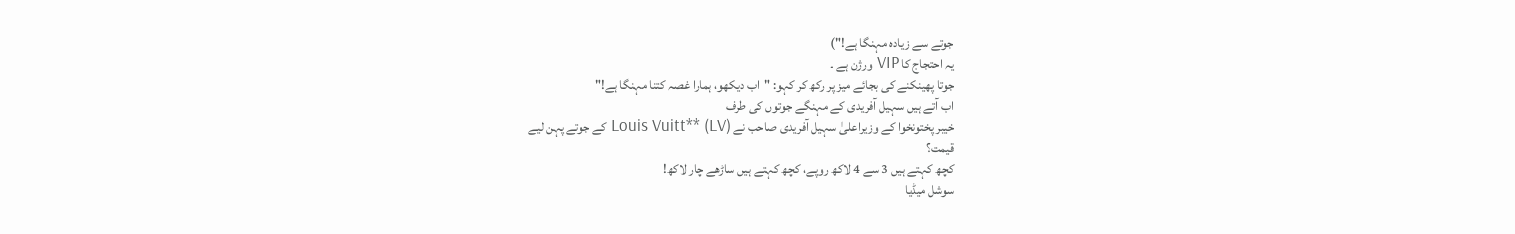جوتے سے زیادہ مہنگا ہے!")
یہ احتجاج کا VIP ورژن ہے ۔
جوتا پھینکنے کی بجائے میز پر رکھ کر کہو: "اب دیکھو، ہمارا غصہ کتنا مہنگا ہے!"
اب آتے ہیں سہیل آفریدی کے مہنگے جوتوں کی طرف
خیبر پختونخوا کے وزیراعلیٰ سہیل آفریدی صاحب نے Louis Vuitt** (LV) کے جوتے پہن لیے
قیمت؟
کچھ کہتے ہیں 3 سے 4 لاکھ روپے، کچھ کہتے ہیں ساڑھے چار لاکھ!
سوشل میڈیا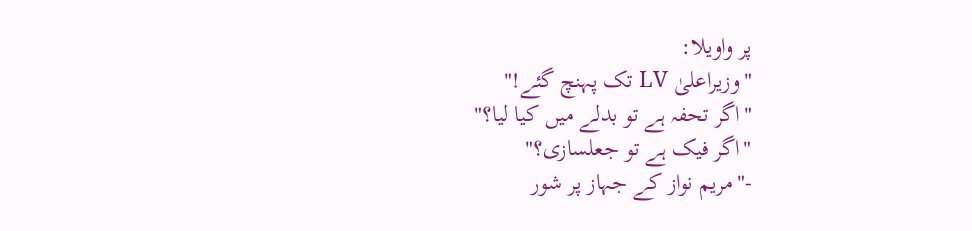پر واویلا:
"وزیراعلیٰ LV تک پہنچ گئے!"
"اگر تحفہ ہے تو بدلے میں کیا لیا؟"
"اگر فیک ہے تو جعلسازی؟"
-"مریم نواز کے جہاز پر شور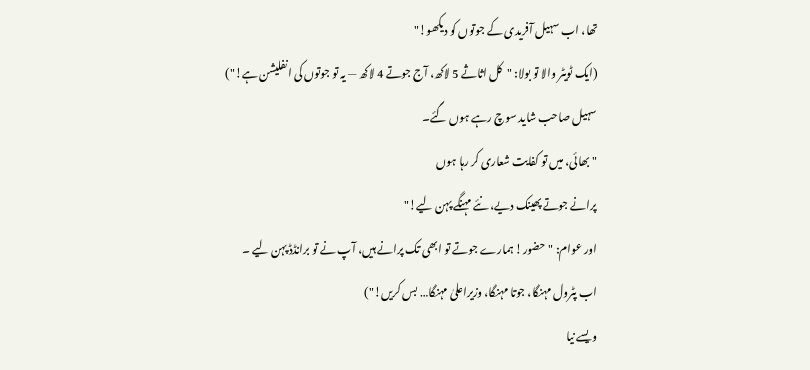تھا، اب سہیل آفریدی کے جوتوں کو دیکھو!"
(ایک ٹویٹر والا تو بولا: "کل اثاثے 5 لاکھ، آج جوتے 4 لاکھ — یہ تو جوتوں کی انفلیشن ہے!")
سہیل صاحب شاید سوچ رہے ہوں گئے۔
"بھائی، میں تو کفایت شعاری کر رہا ہوں
پرانے جوتے پھینک دیے، نئے مہنگے پہن لیے!"
اور عوام: "حضور! ہمارے جوتے تو ابھی تک پرانے ہیں، آپ نے تو برانڈڈ پہن لیے ۔
اب پٹرول مہنگا، جوتا مہنگا، وزیراعلیٰ مہنگا… بس کریں!")
ویسے نیا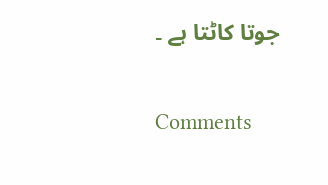جوتا کاٹتا ہے ۔

Comments